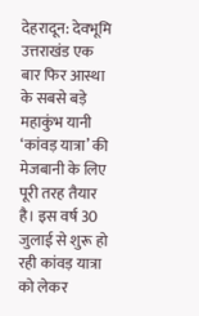देहरादून: देवभूमि उत्तराखंड एक बार फिर आस्था के सबसे बड़े महाकुंभ यानी ‘कांवड़ यात्रा’ की मेजबानी के लिए पूरी तरह तैयार है। इस वर्ष 30 जुलाई से शुरू हो रही कांवड़ यात्रा को लेकर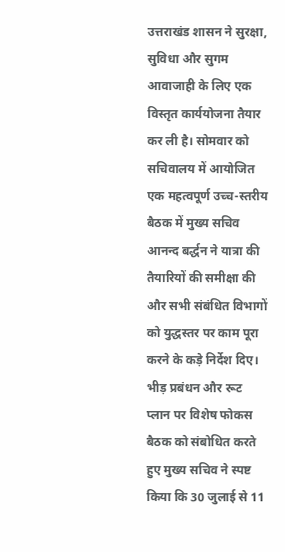उत्तराखंड शासन ने सुरक्षा, सुविधा और सुगम आवाजाही के लिए एक विस्तृत कार्ययोजना तैयार कर ली है। सोमवार को सचिवालय में आयोजित एक महत्वपूर्ण उच्च-स्तरीय बैठक में मुख्य सचिव आनन्द बर्द्धन ने यात्रा की तैयारियों की समीक्षा की और सभी संबंधित विभागों को युद्धस्तर पर काम पूरा करने के कड़े निर्देश दिए।
भीड़ प्रबंधन और रूट प्लान पर विशेष फोकस
बैठक को संबोधित करते हुए मुख्य सचिव ने स्पष्ट किया कि 30 जुलाई से 11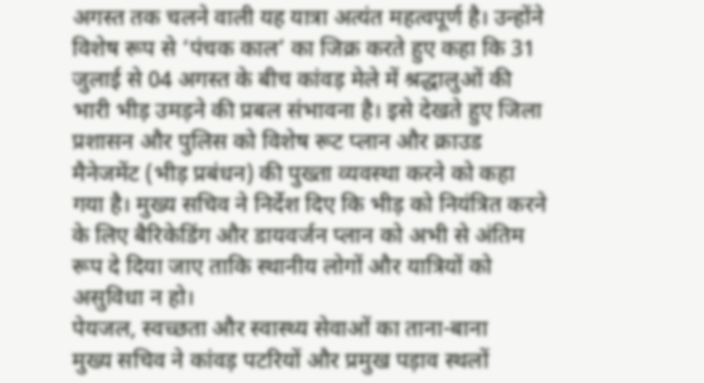अगस्त तक चलने वाली यह यात्रा अत्यंत महत्वपूर्ण है। उन्होंने विशेष रूप से ‘पंचक काल’ का जिक्र करते हुए कहा कि 31 जुलाई से 04 अगस्त के बीच कांवड़ मेले में श्रद्धालुओं की भारी भीड़ उमड़ने की प्रबल संभावना है। इसे देखते हुए जिला प्रशासन और पुलिस को विशेष रूट प्लान और क्राउड मैनेजमेंट (भीड़ प्रबंधन) की पुख्ता व्यवस्था करने को कहा गया है। मुख्य सचिव ने निर्देश दिए कि भीड़ को नियंत्रित करने के लिए बैरिकेडिंग और डायवर्जन प्लान को अभी से अंतिम रूप दे दिया जाए ताकि स्थानीय लोगों और यात्रियों को असुविधा न हो।
पेयजल, स्वच्छता और स्वास्थ्य सेवाओं का ताना-बाना
मुख्य सचिव ने कांवड़ पटरियों और प्रमुख पड़ाव स्थलों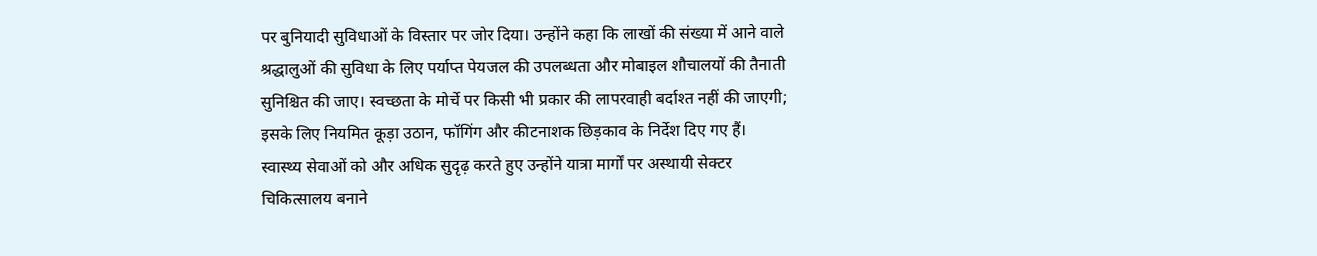पर बुनियादी सुविधाओं के विस्तार पर जोर दिया। उन्होंने कहा कि लाखों की संख्या में आने वाले श्रद्धालुओं की सुविधा के लिए पर्याप्त पेयजल की उपलब्धता और मोबाइल शौचालयों की तैनाती सुनिश्चित की जाए। स्वच्छता के मोर्चे पर किसी भी प्रकार की लापरवाही बर्दाश्त नहीं की जाएगी; इसके लिए नियमित कूड़ा उठान, फॉगिंग और कीटनाशक छिड़काव के निर्देश दिए गए हैं।
स्वास्थ्य सेवाओं को और अधिक सुदृढ़ करते हुए उन्होंने यात्रा मार्गों पर अस्थायी सेक्टर चिकित्सालय बनाने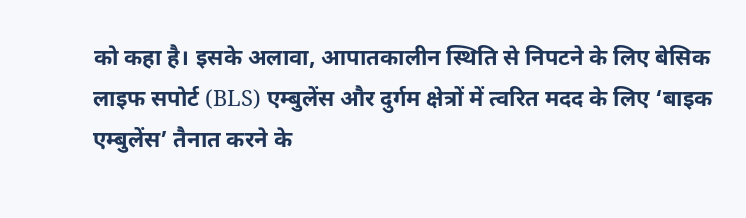को कहा है। इसके अलावा, आपातकालीन स्थिति से निपटने के लिए बेसिक लाइफ सपोर्ट (BLS) एम्बुलेंस और दुर्गम क्षेत्रों में त्वरित मदद के लिए ‘बाइक एम्बुलेंस’ तैनात करने के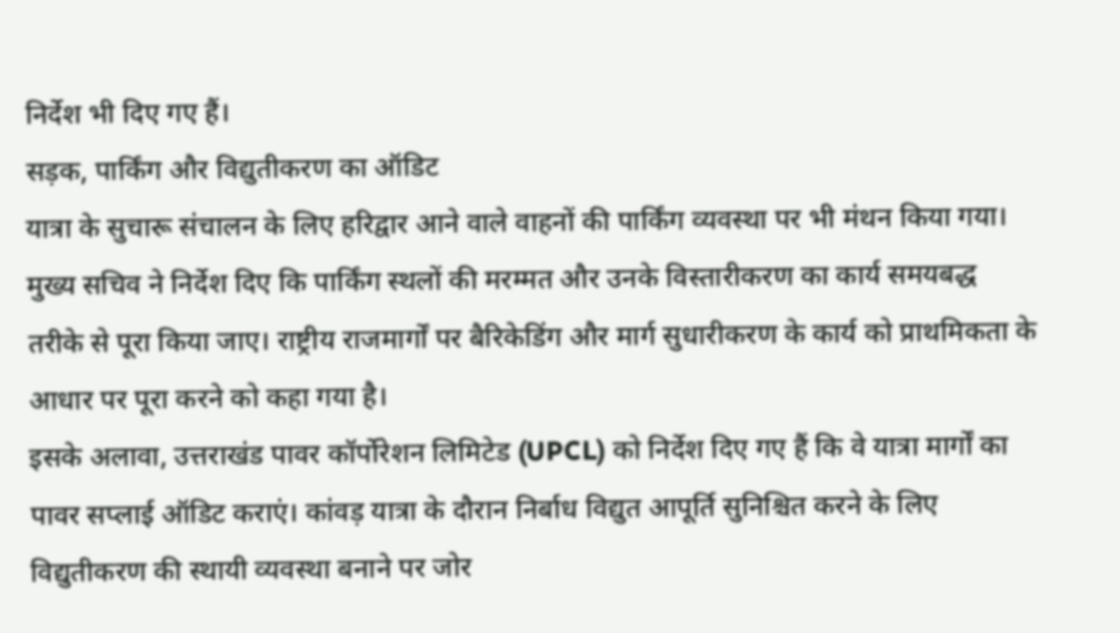निर्देश भी दिए गए हैं।
सड़क, पार्किंग और विद्युतीकरण का ऑडिट
यात्रा के सुचारू संचालन के लिए हरिद्वार आने वाले वाहनों की पार्किंग व्यवस्था पर भी मंथन किया गया। मुख्य सचिव ने निर्देश दिए कि पार्किंग स्थलों की मरम्मत और उनके विस्तारीकरण का कार्य समयबद्ध तरीके से पूरा किया जाए। राष्ट्रीय राजमार्गों पर बैरिकेडिंग और मार्ग सुधारीकरण के कार्य को प्राथमिकता के आधार पर पूरा करने को कहा गया है।
इसके अलावा, उत्तराखंड पावर कॉर्पोरेशन लिमिटेड (UPCL) को निर्देश दिए गए हैं कि वे यात्रा मार्गों का पावर सप्लाई ऑडिट कराएं। कांवड़ यात्रा के दौरान निर्बाध विद्युत आपूर्ति सुनिश्चित करने के लिए विद्युतीकरण की स्थायी व्यवस्था बनाने पर जोर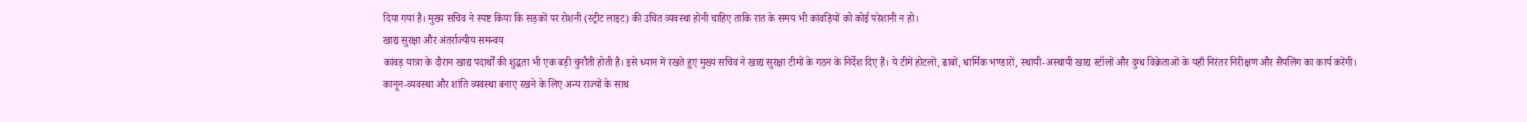दिया गया है। मुख्य सचिव ने स्पष्ट किया कि सड़कों पर रोशनी (स्ट्रीट लाइट) की उचित व्यवस्था होनी चाहिए ताकि रात के समय भी कांवड़ियों को कोई परेशानी न हो।
खाद्य सुरक्षा और अंतर्राज्यीय समन्वय
कांवड़ यात्रा के दौरान खाद्य पदार्थों की शुद्धता भी एक बड़ी चुनौती होती है। इसे ध्यान में रखते हुए मुख्य सचिव ने खाद्य सुरक्षा टीमों के गठन के निर्देश दिए हैं। ये टीमें होटलों, ढाबों, धार्मिक भण्डारों, स्थायी-अस्थायी खाद्य स्टॉलों और दुग्ध विक्रेताओं के यहाँ निरंतर निरीक्षण और सैंपलिंग का कार्य करेंगी।
कानून-व्यवस्था और शांति व्यवस्था बनाए रखने के लिए अन्य राज्यों के साथ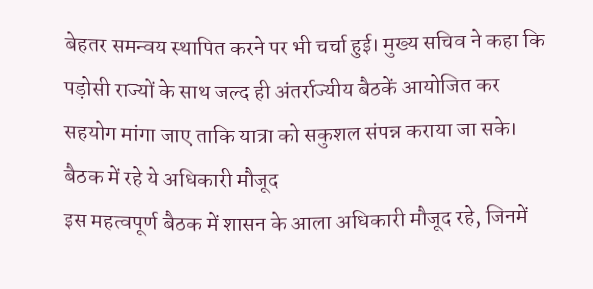बेहतर समन्वय स्थापित करने पर भी चर्चा हुई। मुख्य सचिव ने कहा कि पड़ोसी राज्यों के साथ जल्द ही अंतर्राज्यीय बैठकें आयोजित कर सहयोग मांगा जाए ताकि यात्रा को सकुशल संपन्न कराया जा सके।
बैठक में रहे ये अधिकारी मौजूद
इस महत्वपूर्ण बैठक में शासन के आला अधिकारी मौजूद रहे, जिनमें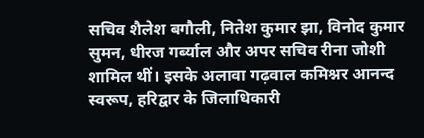सचिव शैलेश बगौली, नितेश कुमार झा, विनोद कुमार सुमन, धीरज गर्ब्याल और अपर सचिव रीना जोशी शामिल थीं। इसके अलावा गढ़वाल कमिश्नर आनन्द स्वरूप, हरिद्वार के जिलाधिकारी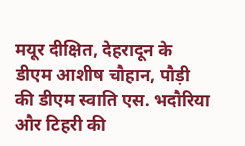मयूर दीक्षित, देहरादून के डीएम आशीष चौहान, पौड़ी की डीएम स्वाति एस. भदौरिया और टिहरी की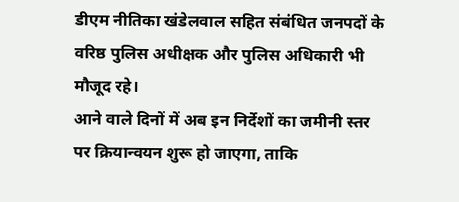डीएम नीतिका खंडेलवाल सहित संबंधित जनपदों के वरिष्ठ पुलिस अधीक्षक और पुलिस अधिकारी भी मौजूद रहे।
आने वाले दिनों में अब इन निर्देशों का जमीनी स्तर पर क्रियान्वयन शुरू हो जाएगा, ताकि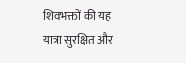शिवभक्तों की यह यात्रा सुरक्षित और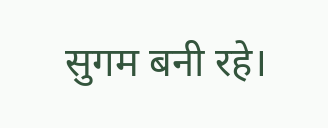सुगम बनी रहे।